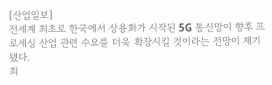[산업일보]
전세계 최초로 한국에서 상용화가 시작된 5G 통신망이 향후 프로세싱 산업 관련 수요를 더욱 확장시킬 것이라는 전망이 제기됐다.
최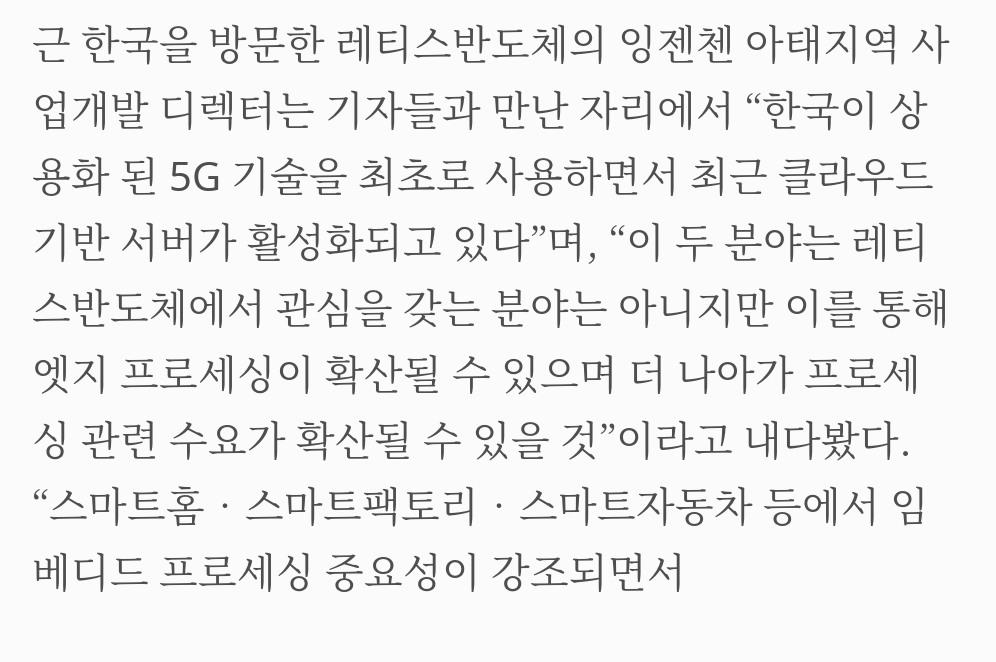근 한국을 방문한 레티스반도체의 잉젠첸 아태지역 사업개발 디렉터는 기자들과 만난 자리에서 “한국이 상용화 된 5G 기술을 최초로 사용하면서 최근 클라우드 기반 서버가 활성화되고 있다”며, “이 두 분야는 레티스반도체에서 관심을 갖는 분야는 아니지만 이를 통해 엣지 프로세싱이 확산될 수 있으며 더 나아가 프로세싱 관련 수요가 확산될 수 있을 것”이라고 내다봤다.
“스마트홈‧스마트팩토리‧스마트자동차 등에서 임베디드 프로세싱 중요성이 강조되면서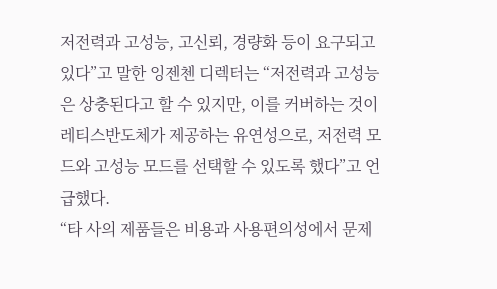저전력과 고성능, 고신뢰, 경량화 등이 요구되고 있다”고 말한 잉젠첸 디렉터는 “저전력과 고성능은 상충된다고 할 수 있지만, 이를 커버하는 것이 레티스반도체가 제공하는 유연성으로, 저전력 모드와 고성능 모드를 선택할 수 있도록 했다”고 언급했다.
“타 사의 제품들은 비용과 사용편의성에서 문제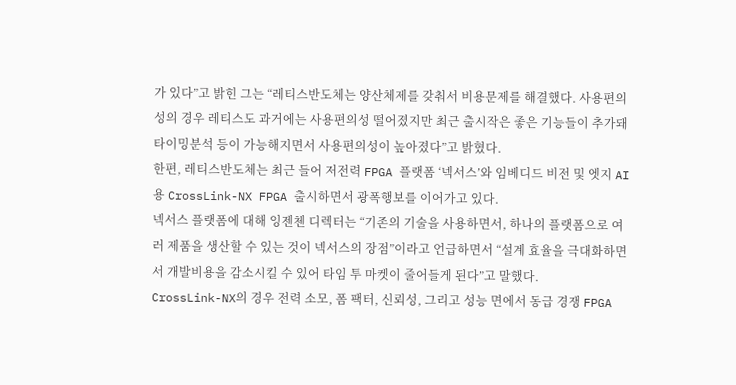가 있다”고 밝힌 그는 “레티스반도체는 양산체제를 갖춰서 비용문제를 해결했다. 사용편의성의 경우 레티스도 과거에는 사용편의성 떨어졌지만 최근 출시작은 좋은 기능들이 추가돼 타이밍분석 등이 가능해지면서 사용편의성이 높아졌다”고 밝혔다.
한편, 레티스반도체는 최근 들어 저전력 FPGA 플랫폼 ‘넥서스’와 임베디드 비전 및 엣지 AI용 CrossLink-NX FPGA 출시하면서 광폭행보를 이어가고 있다.
넥서스 플랫폼에 대해 잉젠첸 디렉터는 “기존의 기술을 사용하면서, 하나의 플랫폼으로 여러 제품을 생산할 수 있는 것이 넥서스의 장점”이라고 언급하면서 “설계 효율을 극대화하면서 개발비용을 감소시킬 수 있어 타임 투 마켓이 줄어들게 된다”고 말했다.
CrossLink-NX의 경우 전력 소모, 폼 팩터, 신뢰성, 그리고 성능 면에서 동급 경쟁 FPGA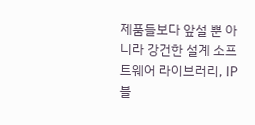제품들보다 앞설 뿐 아니라 강건한 설계 소프트웨어 라이브러리, IP 블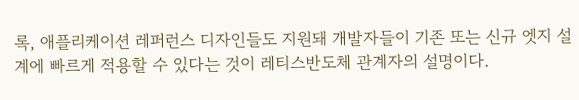록, 애플리케이션 레퍼런스 디자인들도 지원돼 개발자들이 기존 또는 신규 엣지 설계에 빠르게 적용할 수 있다는 것이 레티스반도체 관계자의 설명이다.